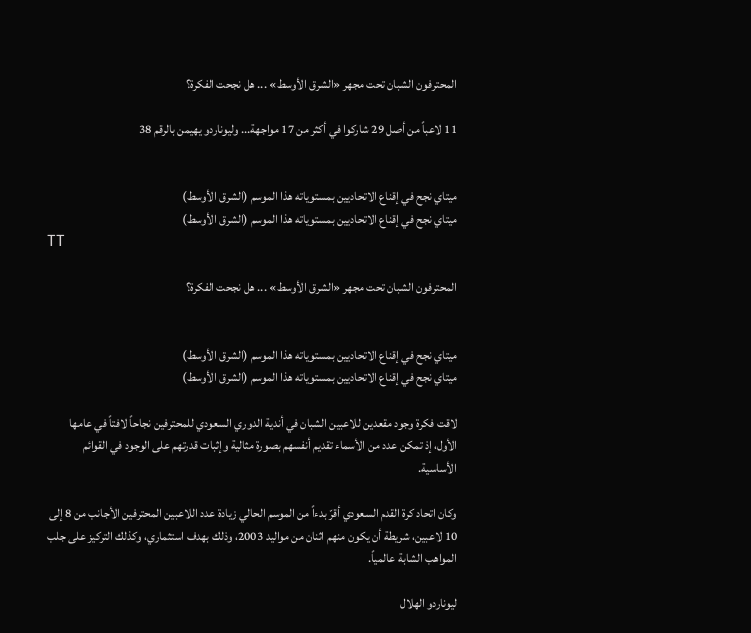المحترفون الشبان تحت مجهر «الشرق الأوسط» ... هل نجحت الفكرة؟

11 لاعباً من أصل 29 شاركوا في أكثر من 17 مواجهة... وليوناردو يهيمن بالرقم 38


ميتاي نجح في إقناع الاتحاديين بمستوياته هذا الموسم (الشرق الأوسط)
ميتاي نجح في إقناع الاتحاديين بمستوياته هذا الموسم (الشرق الأوسط)
TT

المحترفون الشبان تحت مجهر «الشرق الأوسط» ... هل نجحت الفكرة؟


ميتاي نجح في إقناع الاتحاديين بمستوياته هذا الموسم (الشرق الأوسط)
ميتاي نجح في إقناع الاتحاديين بمستوياته هذا الموسم (الشرق الأوسط)

لاقت فكرة وجود مقعدين للاعبين الشبان في أندية الدوري السعودي للمحترفين نجاحاً لافتاً في عامها الأول، إذ تمكن عدد من الأسماء تقديم أنفسهم بصورة مثالية وإثبات قدرتهم على الوجود في القوائم الأساسية.

وكان اتحاد كرة القدم السعودي أقرّ بدءاً من الموسم الحالي زيادة عدد اللاعبين المحترفين الأجانب من 8 إلى 10 لاعبين، شريطة أن يكون منهم اثنان من مواليد 2003، وذلك بهدف استثماري، وكذلك التركيز على جلب المواهب الشابة عالمياً.

ليوناردو الهلال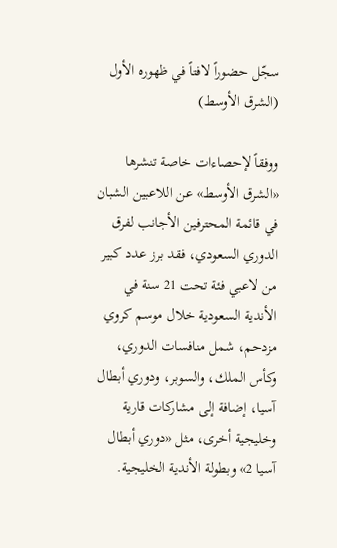سجّل حضوراً لافتاً في ظهوره الأول (الشرق الأوسط)

ووفقاً لإحصاءات خاصة تنشرها «الشرق الأوسط» عن اللاعبين الشبان في قائمة المحترفين الأجانب لفرق الدوري السعودي، فقد برز عدد كبير من لاعبي فئة تحت 21 سنة في الأندية السعودية خلال موسم كروي مزدحم، شمل منافسات الدوري، وكأس الملك، والسوبر، ودوري أبطال آسيا، إضافة إلى مشاركات قارية وخليجية أخرى، مثل «دوري أبطال آسيا 2» وبطولة الأندية الخليجية.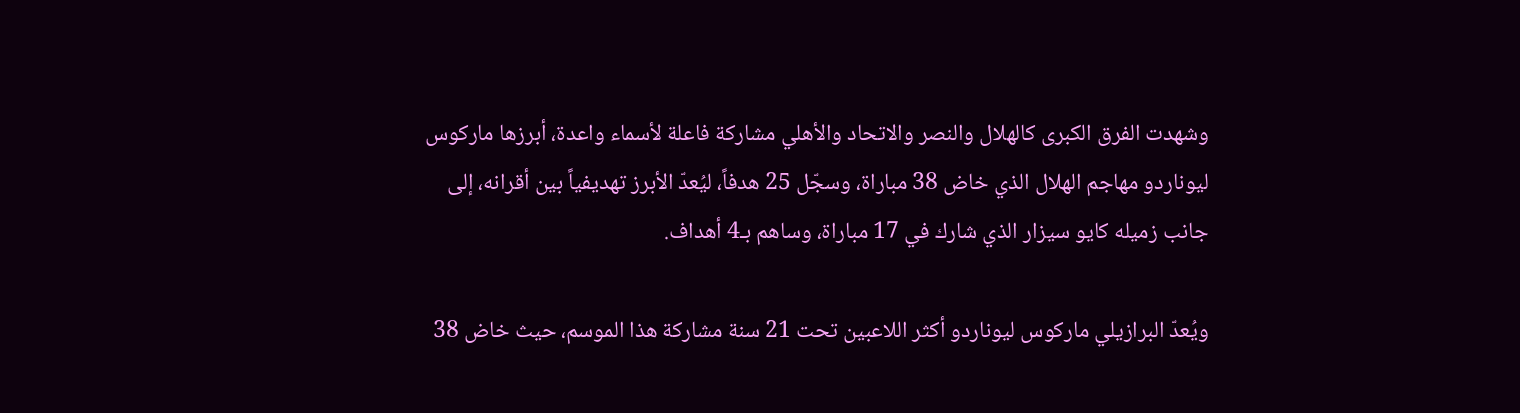وشهدت الفرق الكبرى كالهلال والنصر والاتحاد والأهلي مشاركة فاعلة لأسماء واعدة، أبرزها ماركوس ليوناردو مهاجم الهلال الذي خاض 38 مباراة، وسجّل 25 هدفاً، ليُعدّ الأبرز تهديفياً بين أقرانه، إلى جانب زميله كايو سيزار الذي شارك في 17 مباراة، وساهم بـ4 أهداف.

ويُعدّ البرازيلي ماركوس ليوناردو أكثر اللاعبين تحت 21 سنة مشاركة هذا الموسم، حيث خاض 38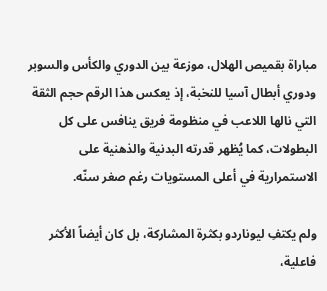مباراة بقميص الهلال، موزعة بين الدوري والكأس والسوبر ودوري أبطال آسيا للنخبة، إذ يعكس هذا الرقم حجم الثقة التي نالها اللاعب في منظومة فريق ينافس على كل البطولات، كما يُظهر قدرته البدنية والذهنية على الاستمرارية في أعلى المستويات رغم صغر سنّه.

ولم يكتفِ ليوناردو بكثرة المشاركة، بل كان أيضاً الأكثر فاعلية،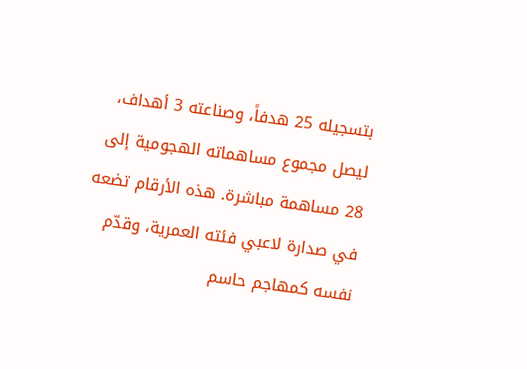بتسجيله 25 هدفاً، وصناعته 3 أهداف، ليصل مجموع مساهماته الهجومية إلى 28 مساهمة مباشرة. هذه الأرقام تضعه في صدارة لاعبي فئته العمرية، وقدّم نفسه كمهاجم حاسم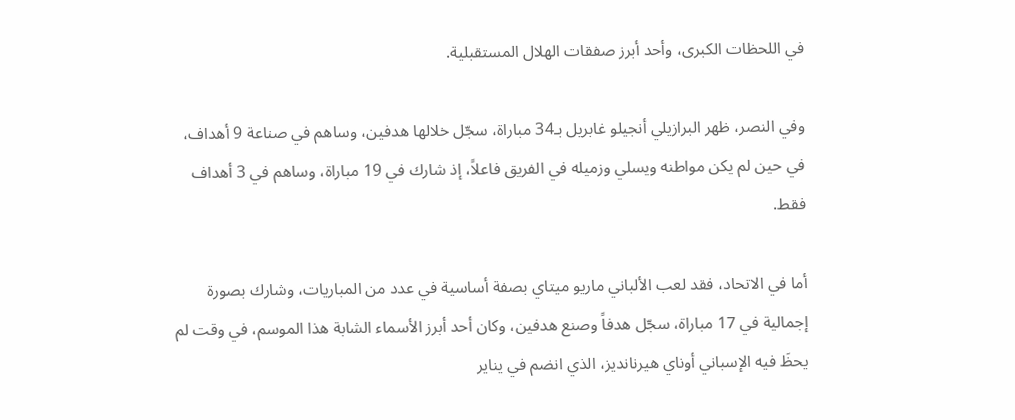في اللحظات الكبرى، وأحد أبرز صفقات الهلال المستقبلية.

وفي النصر، ظهر البرازيلي أنجيلو غابريل بـ34 مباراة، سجّل خلالها هدفين، وساهم في صناعة 9 أهداف، في حين لم يكن مواطنه ويسلي وزميله في الفريق فاعلاً، إذ شارك في 19 مباراة، وساهم في 3 أهداف فقط.

أما في الاتحاد، فقد لعب الألباني ماريو ميتاي بصفة أساسية في عدد من المباريات، وشارك بصورة إجمالية في 17 مباراة، سجّل هدفاً وصنع هدفين، وكان أحد أبرز الأسماء الشابة هذا الموسم، في وقت لم يحظَ فيه الإسباني أوناي هيرنانديز، الذي انضم في يناير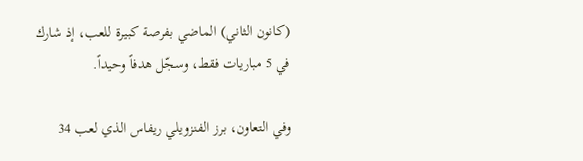(كانون الثاني) الماضي بفرصة كبيرة للعب، إذ شارك في 5 مباريات فقط، وسجّل هدفاً وحيداً.

وفي التعاون، برز الفنزويلي ريفاس الذي لعب 34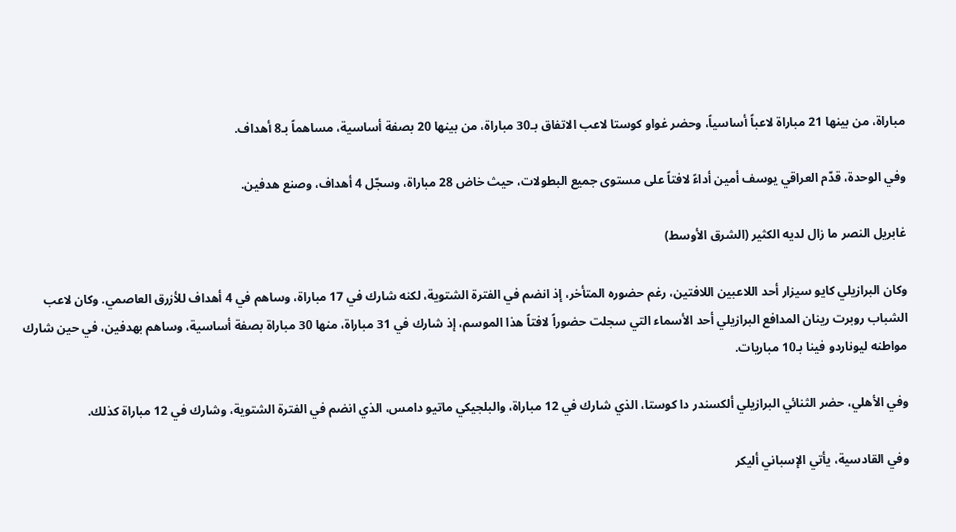مباراة، من بينها 21 مباراة لاعباً أساسياً، وحضر غواو كوستا لاعب الاتفاق بـ30 مباراة، من بينها 20 بصفة أساسية، مساهماً بـ8 أهداف.

وفي الوحدة، قدّم العراقي يوسف أمين أداءً لافتاً على مستوى جميع البطولات، حيث خاض 28 مباراة، وسجّل 4 أهداف، وصنع هدفين.

غابريل النصر ما زال لديه الكثير (الشرق الأوسط)

وكان البرازيلي كايو سيزار أحد اللاعبين اللافتين، رغم حضوره المتأخر، إذ انضم في الفترة الشتوية، لكنه شارك في 17 مباراة، وساهم في 4 أهداف للأزرق العاصمي. وكان لاعب الشباب روبرت رينان المدافع البرازيلي أحد الأسماء التي سجلت حضوراً لافتاً هذا الموسم، إذ شارك في 31 مباراة، منها 30 مباراة بصفة أساسية، وساهم بهدفين، في حين شارك مواطنه ليوناردو فينا بـ10 مباريات.

وفي الأهلي، حضر الثنائي البرازيلي ألكسندر دا كوستا، الذي شارك في 12 مباراة، والبلجيكي ماتيو دامس، الذي انضم في الفترة الشتوية، وشارك في 12 مباراة كذلك.

وفي القادسية، يأتي الإسباني أليكر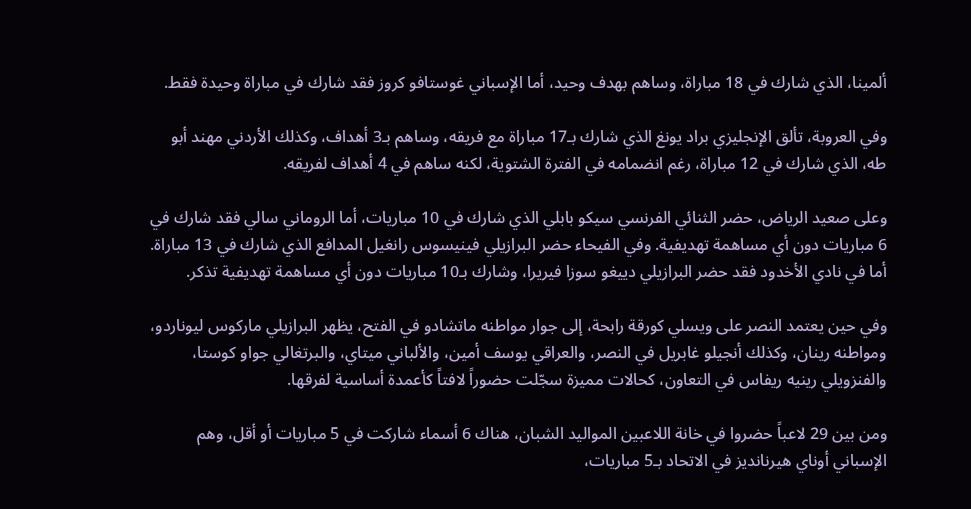ألمينا، الذي شارك في 18 مباراة، وساهم بهدف وحيد، أما الإسباني غوستافو كروز فقد شارك في مباراة وحيدة فقط.

وفي العروبة، تألق الإنجليزي براد يونغ الذي شارك بـ17 مباراة مع فريقه، وساهم بـ3 أهداف، وكذلك الأردني مهند أبو طه، الذي شارك في 12 مباراة، رغم انضمامه في الفترة الشتوية، لكنه ساهم في 4 أهداف لفريقه.

وعلى صعيد الرياض، حضر الثنائي الفرنسي سيكو بابلي الذي شارك في 10 مباريات، أما الروماني سالي فقد شارك في 6 مباريات دون أي مساهمة تهديفية. وفي الفيحاء حضر البرازيلي فينيسوس رانغيل المدافع الذي شارك في 13 مباراة. أما في نادي الأخدود فقد حضر البرازيلي دييغو سوزا فيريرا، وشارك بـ10 مباريات دون أي مساهمة تهديفية تذكر.

وفي حين يعتمد النصر على ويسلي كورقة رابحة، إلى جوار مواطنه ماتشادو في الفتح، يظهر البرازيلي ماركوس ليوناردو، ومواطنه رينان، وكذلك أنجيلو غابريل في النصر، والعراقي يوسف أمين، والألباني ميتاي، والبرتغالي جواو كوستا، والفنزويلي رينيه ريفاس في التعاون، كحالات مميزة سجّلت حضوراً لافتاً كأعمدة أساسية لفرقها.

ومن بين 29 لاعباً حضروا في خانة اللاعبين المواليد الشبان، هناك 6 أسماء شاركت في 5 مباريات أو أقل، وهم الإسباني أوناي هيرنانديز في الاتحاد بـ5 مباريات،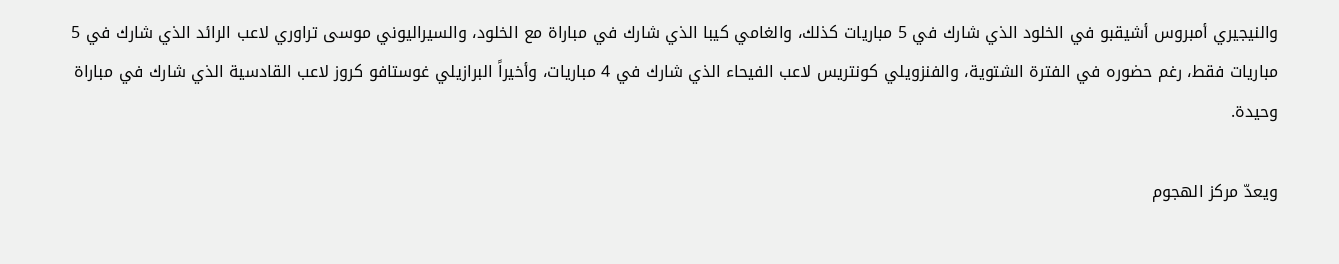والنيجيري أمبروس أشيقبو في الخلود الذي شارك في 5 مباريات كذلك، والغامي كيبا الذي شارك في مباراة مع الخلود، والسيراليوني موسى تراوري لاعب الرائد الذي شارك في 5 مباريات فقط، رغم حضوره في الفترة الشتوية، والفنزويلي كونتريس لاعب الفيحاء الذي شارك في 4 مباريات، وأخيراً البرازيلي غوستافو كروز لاعب القادسية الذي شارك في مباراة وحيدة.

ويعدّ مركز الهجوم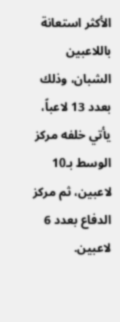الأكثر استعانة باللاعبين الشبان، وذلك بعدد 13 لاعباً، يأتي خلفه مركز الوسط بـ10 لاعبين، ثم مركز الدفاع بعدد 6 لاعبين.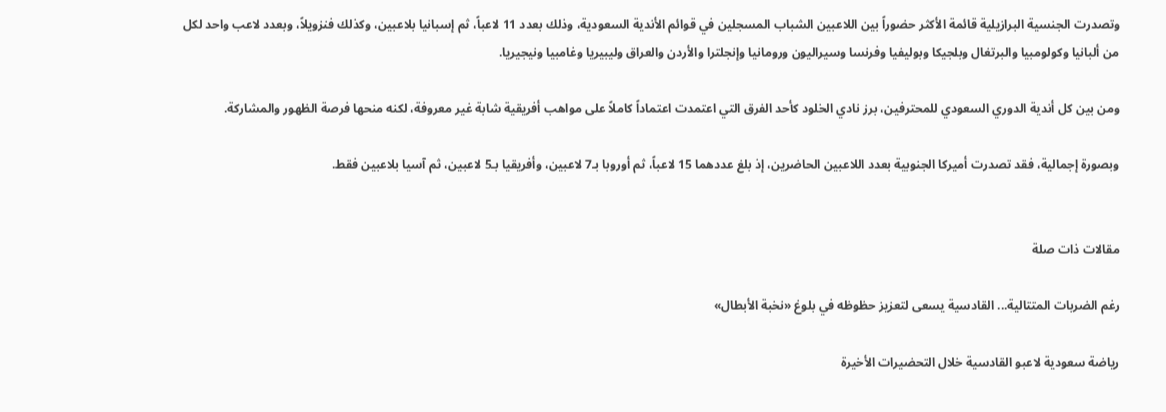وتصدرت الجنسية البرازيلية قائمة الأكثر حضوراً بين اللاعبين الشباب المسجلين في قوائم الأندية السعودية، وذلك بعدد 11 لاعباً، ثم إسبانيا بلاعبين، وكذلك فنزويلاً، وبعدد لاعب واحد لكل من ألبانيا وكولومبيا والبرتغال وبلجيكا وبوليفيا وفرنسا وسيراليون ورومانيا وإنجلترا والأردن والعراق وليبيريا وغامبيا ونيجيريا.

ومن بين كل أندية الدوري السعودي للمحترفين، برز نادي الخلود كأحد الفرق التي اعتمدت اعتماداً كاملاً على مواهب أفريقية شابة غير معروفة، لكنه منحها فرصة الظهور والمشاركة.

وبصورة إجمالية، فقد تصدرت أميركا الجنوبية بعدد اللاعبين الحاضرين، إذ بلغ عددهما 15 لاعباً، ثم أوروبا بـ7 لاعبين، وأفريقيا بـ5 لاعبين، ثم آسيا بلاعبين فقط.


مقالات ذات صلة

رغم الضربات المتتالية... القادسية يسعى لتعزيز حظوظه في بلوغ «نخبة الأبطال»

رياضة سعودية لاعبو القادسية خلال التحضيرات الأخيرة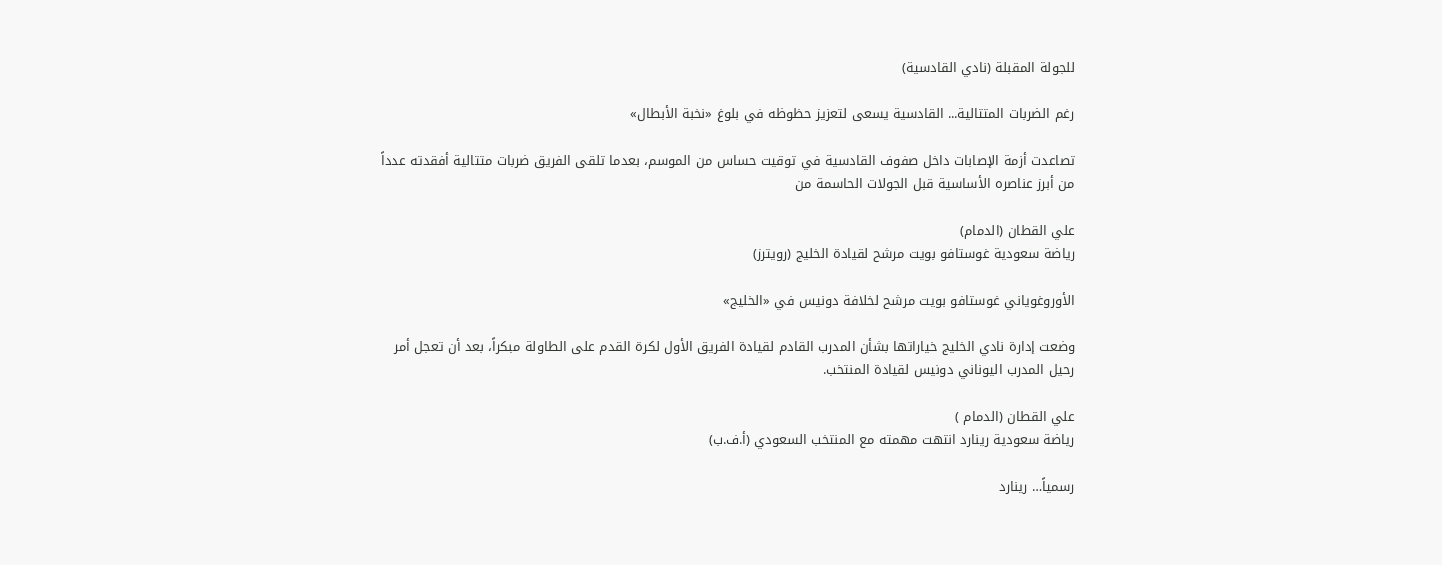للجولة المقبلة (نادي القادسية)

رغم الضربات المتتالية... القادسية يسعى لتعزيز حظوظه في بلوغ «نخبة الأبطال»

تصاعدت أزمة الإصابات داخل صفوف القادسية في توقيت حساس من الموسم، بعدما تلقى الفريق ضربات متتالية أفقدته عدداً من أبرز عناصره الأساسية قبل الجولات الحاسمة من

علي القطان (الدمام)
رياضة سعودية غوستافو بويت مرشح لقيادة الخليج (رويترز)

الأوروغوياني غوستافو بويت مرشح لخلافة دونيس في «الخليج»

وضعت إدارة نادي الخليج خياراتها بشأن المدرب القادم لقيادة الفريق الأول لكرة القدم على الطاولة مبكراً، بعد أن تعجل أمر رحيل المدرب اليوناني دونيس لقيادة المنتخب.

علي القطان (الدمام )
رياضة سعودية رينارد انتهت مهمته مع المنتخب السعودي (أ.ف.ب)

رسمياً… رينارد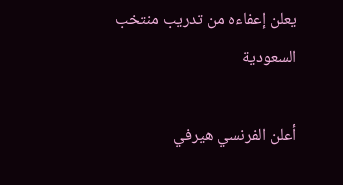يعلن إعفاءه من تدريب منتخب السعودية

أعلن الفرنسي هيرفي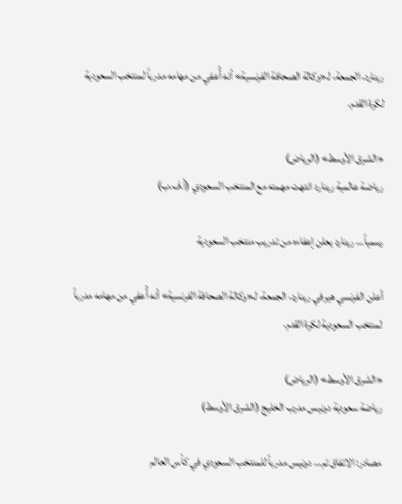رينارد، الجمعة، لـ«وكالة الصحافة الفرنسية» أنه أُعفي من مهامه مدرباً لمنتخب السعودية لكرة القدم.

«الشرق الأوسط» (الرياض)
رياضة عالمية رينارد انتهت مهمته مع المنتخب السعودي (أ.ف.ب)

رسمياً… رينارد يعلن إعفاءه من تدريب منتخب السعودية

أعلن الفرنسي هيرفي رينارد، الجمعة، لـ«وكالة الصحافة الفرنسية» أنه أُعفي من مهامه مدرباً لمنتخب السعودية لكرة القدم.

«الشرق الأوسط» (الرياض)
رياضة سعودية دونيس مدرب الخليج (الشرق الأوسط)

مصادر: الاتفاق تم… دونيس مدرباً للمنتخب السعودي في كأس العالم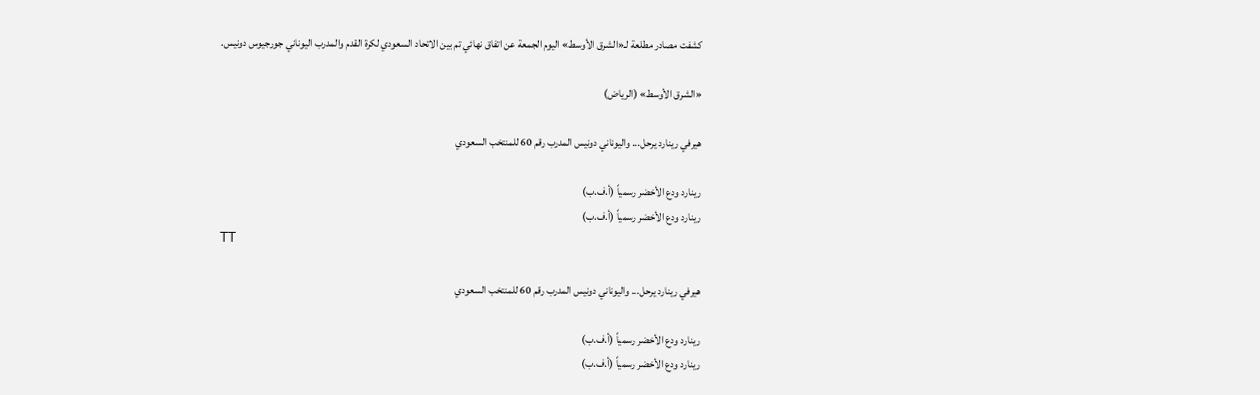كشفت مصادر مطلعة لـ«الشرق الأوسط» اليوم الجمعة عن اتفاق نهائي تم بين الاتحاد السعودي لكرة القدم والمدرب اليوناني جورجيوس دونيس.

«الشرق الأوسط» (الرياض)

هيرفي رينارد يرحل... واليوناني دونيس المدرب رقم 60 للمنتخب السعودي

رينارد ودع الأخضر رسمياً (أ.ف.ب)
رينارد ودع الأخضر رسمياً (أ.ف.ب)
TT

هيرفي رينارد يرحل... واليوناني دونيس المدرب رقم 60 للمنتخب السعودي

رينارد ودع الأخضر رسمياً (أ.ف.ب)
رينارد ودع الأخضر رسمياً (أ.ف.ب)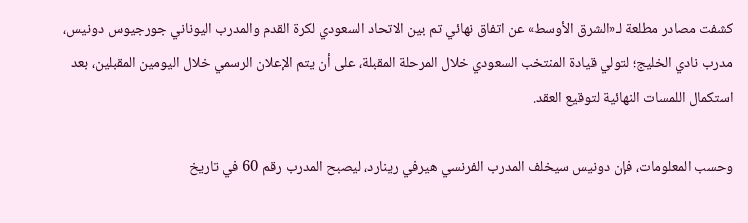كشفت مصادر مطلعة لـ«الشرق الأوسط» عن اتفاق نهائي تم بين الاتحاد السعودي لكرة القدم والمدرب اليوناني جورجيوس دونيس، مدرب نادي الخليج؛ لتولي قيادة المنتخب السعودي خلال المرحلة المقبلة، على أن يتم الإعلان الرسمي خلال اليومين المقبلين، بعد استكمال اللمسات النهائية لتوقيع العقد.

وحسب المعلومات، فإن دونيس سيخلف المدرب الفرنسي هيرفي رينارد، ليصبح المدرب رقم 60 في تاريخ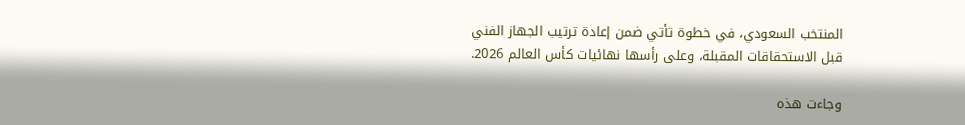المنتخب السعودي، في خطوة تأتي ضمن إعادة ترتيب الجهاز الفني قبل الاستحقاقات المقبلة، وعلى رأسها نهائيات كأس العالم 2026.

وجاءت هذه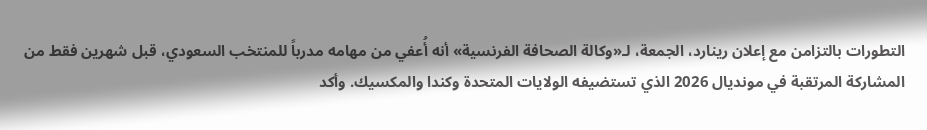التطورات بالتزامن مع إعلان رينارد، الجمعة، لـ«وكالة الصحافة الفرنسية» أنه أُعفي من مهامه مدرباً للمنتخب السعودي، قبل شهرين فقط من المشاركة المرتقبة في مونديال 2026 الذي تستضيفه الولايات المتحدة وكندا والمكسيك. وأكد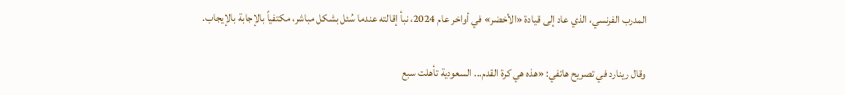المدرب الفرنسي، الذي عاد إلى قيادة «الأخضر» في أواخر عام 2024، نبأ إقالته عندما سُئل بشكل مباشر، مكتفياً بالإجابة بالإيجاب.

وقال رينارد في تصريح هاتفي: «هذه هي كرة القدم... السعودية تأهلت سبع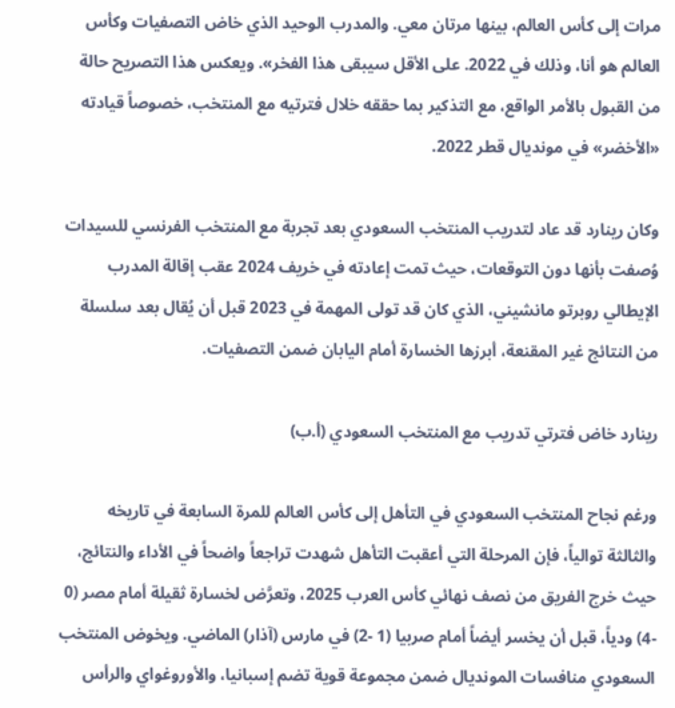مرات إلى كأس العالم، بينها مرتان معي. والمدرب الوحيد الذي خاض التصفيات وكأس العالم هو أنا، وذلك في 2022. على الأقل سيبقى هذا الفخر». ويعكس هذا التصريح حالة من القبول بالأمر الواقع، مع التذكير بما حققه خلال فترتيه مع المنتخب، خصوصاً قيادته «الأخضر» في مونديال قطر 2022.

وكان رينارد قد عاد لتدريب المنتخب السعودي بعد تجربة مع المنتخب الفرنسي للسيدات وُصفت بأنها دون التوقعات، حيث تمت إعادته في خريف 2024 عقب إقالة المدرب الإيطالي روبرتو مانشيني، الذي كان قد تولى المهمة في 2023 قبل أن يُقال بعد سلسلة من النتائج غير المقنعة، أبرزها الخسارة أمام اليابان ضمن التصفيات.

رينارد خاض فترتي تدريب مع المنتخب السعودي (أ.ب)

ورغم نجاح المنتخب السعودي في التأهل إلى كأس العالم للمرة السابعة في تاريخه والثالثة توالياً، فإن المرحلة التي أعقبت التأهل شهدت تراجعاً واضحاً في الأداء والنتائج، حيث خرج الفريق من نصف نهائي كأس العرب 2025، وتعرَّض لخسارة ثقيلة أمام مصر (0 -4) ودياً، قبل أن يخسر أيضاً أمام صربيا (1 -2) في مارس (آذار) الماضي. ويخوض المنتخب السعودي منافسات المونديال ضمن مجموعة قوية تضم إسبانيا، والأوروغواي والرأس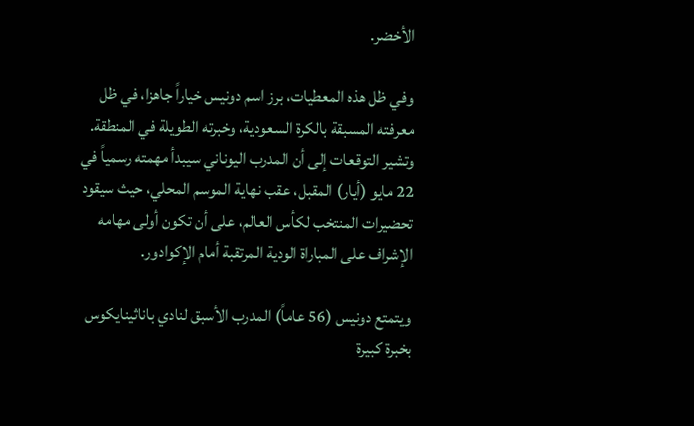الأخضر.

وفي ظل هذه المعطيات، برز اسم دونيس خياراً جاهزا، في ظل معرفته المسبقة بالكرة السعودية، وخبرته الطويلة في المنطقة. وتشير التوقعات إلى أن المدرب اليوناني سيبدأ مهمته رسمياً في 22 مايو (أيار) المقبل، عقب نهاية الموسم المحلي، حيث سيقود تحضيرات المنتخب لكأس العالم، على أن تكون أولى مهامه الإشراف على المباراة الودية المرتقبة أمام الإكوادور.

ويتمتع دونيس (56 عاماً) المدرب الأسبق لنادي باناثينايكوس بخبرة كبيرة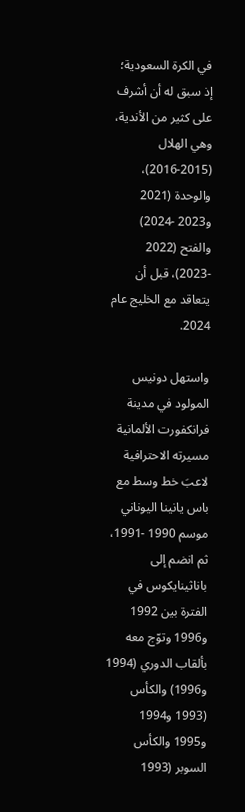في الكرة السعودية؛ إذ سبق له أن أشرف على كثير من الأندية، وهي الهلال (2015-2016)، والوحدة (2021 و2023 -2024) والفتح (2022 -2023)، قبل أن يتعاقد مع الخليج عام 2024.

واستهل دونيس المولود في مدينة فرانكفورت الألمانية مسيرته الاحترافية لاعبَ خط وسط مع باس يانينا اليوناني موسم 1990 -1991، ثم انضم إلى باناثينايكوس في الفترة بين 1992 و1996 وتوّج معه بألقاب الدوري (1994 و1996) والكأس (1993 و1994 و1995 والكأس السوبر (1993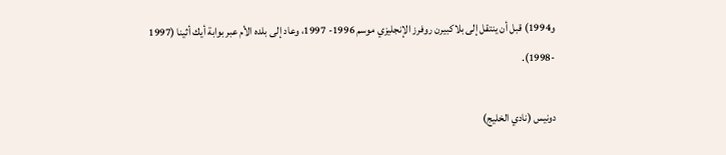و1994) قبل أن ينتقل إلى بلاكبيرن روفرز الإنجليزي موسم 1996- 1997، وعاد إلى بلده الأم عبر بوابة أيك أثينا (1997 -1998).

دونيس (نادي الخليج)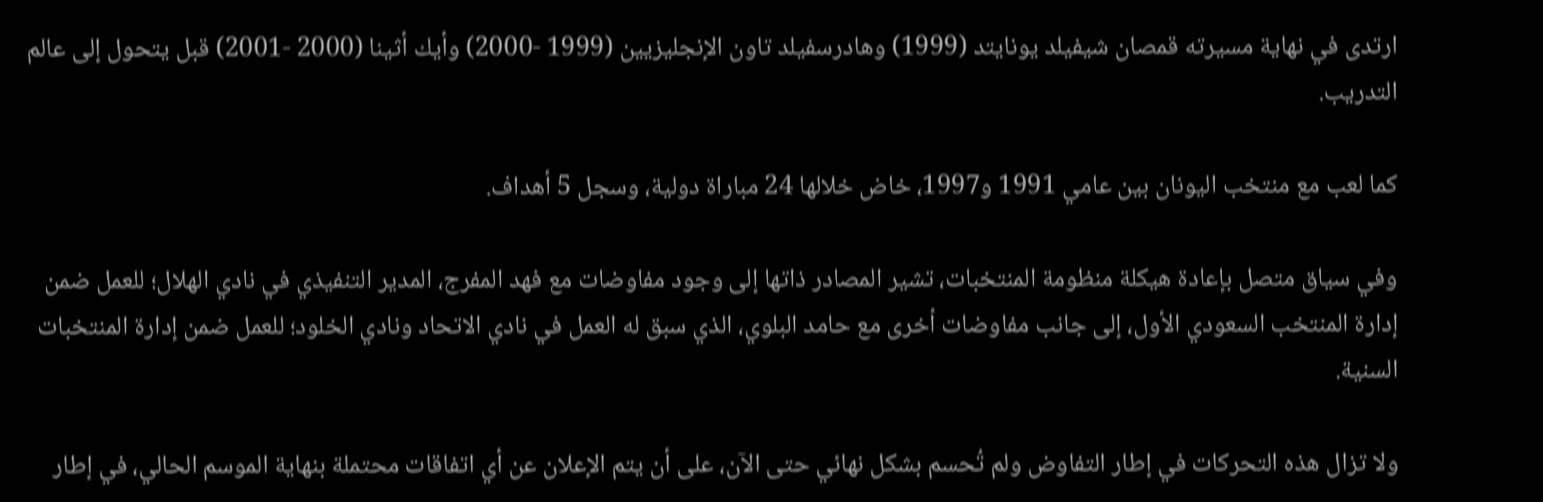ارتدى في نهاية مسيرته قمصان شيفيلد يونايتد (1999) وهادرسفيلد تاون الإنجليزيين (1999 -2000) وأيك أثينا (2000 -2001) قبل يتحول إلى عالم التدريب.

كما لعب مع منتخب اليونان بين عامي 1991 و1997، خاض خلالها 24 مباراة دولية، وسجل 5 أهداف.

وفي سياق متصل بإعادة هيكلة منظومة المنتخبات، تشير المصادر ذاتها إلى وجود مفاوضات مع فهد المفرج، المدير التنفيذي في نادي الهلال؛ للعمل ضمن إدارة المنتخب السعودي الأول، إلى جانب مفاوضات أخرى مع حامد البلوي، الذي سبق له العمل في نادي الاتحاد ونادي الخلود؛ للعمل ضمن إدارة المنتخبات السنية.

ولا تزال هذه التحركات في إطار التفاوض ولم تُحسم بشكل نهائي حتى الآن، على أن يتم الإعلان عن أي اتفاقات محتملة بنهاية الموسم الحالي، في إطار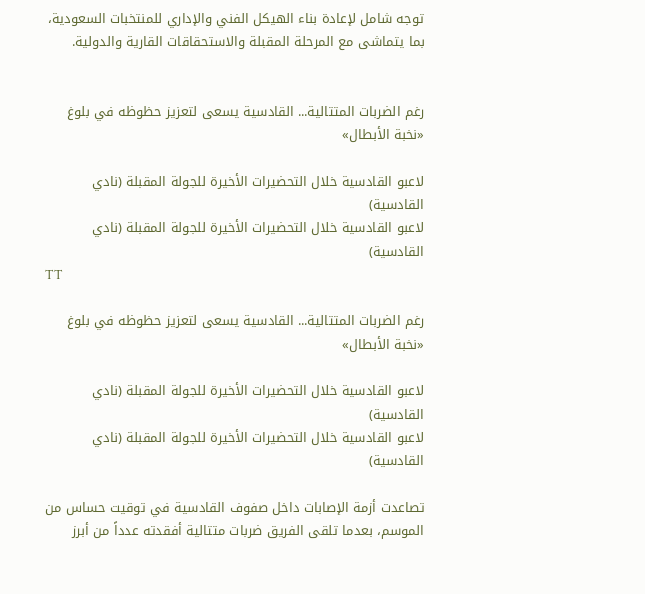توجه شامل لإعادة بناء الهيكل الفني والإداري للمنتخبات السعودية، بما يتماشى مع المرحلة المقبلة والاستحقاقات القارية والدولية.


رغم الضربات المتتالية... القادسية يسعى لتعزيز حظوظه في بلوغ «نخبة الأبطال»

لاعبو القادسية خلال التحضيرات الأخيرة للجولة المقبلة (نادي القادسية)
لاعبو القادسية خلال التحضيرات الأخيرة للجولة المقبلة (نادي القادسية)
TT

رغم الضربات المتتالية... القادسية يسعى لتعزيز حظوظه في بلوغ «نخبة الأبطال»

لاعبو القادسية خلال التحضيرات الأخيرة للجولة المقبلة (نادي القادسية)
لاعبو القادسية خلال التحضيرات الأخيرة للجولة المقبلة (نادي القادسية)

تصاعدت أزمة الإصابات داخل صفوف القادسية في توقيت حساس من الموسم، بعدما تلقى الفريق ضربات متتالية أفقدته عدداً من أبرز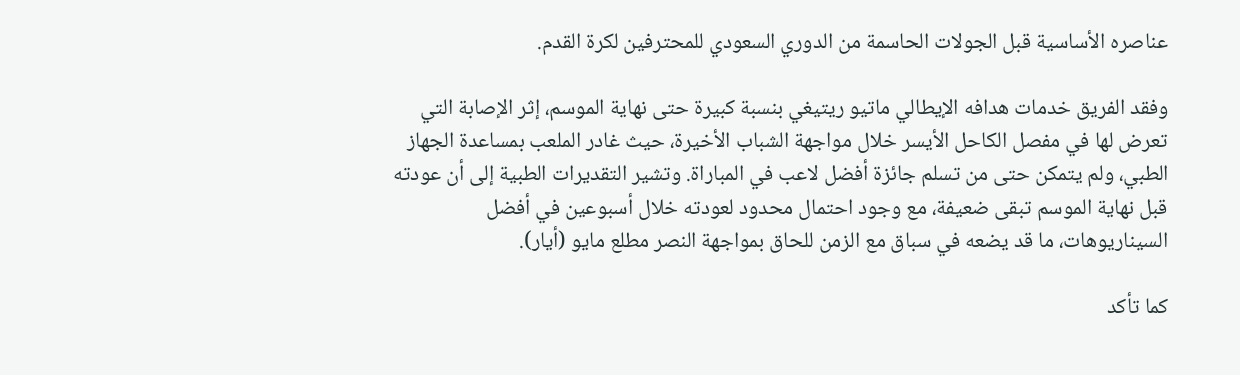عناصره الأساسية قبل الجولات الحاسمة من الدوري السعودي للمحترفين لكرة القدم.

وفقد الفريق خدمات هدافه الإيطالي ماتيو ريتيغي بنسبة كبيرة حتى نهاية الموسم، إثر الإصابة التي تعرض لها في مفصل الكاحل الأيسر خلال مواجهة الشباب الأخيرة، حيث غادر الملعب بمساعدة الجهاز الطبي، ولم يتمكن حتى من تسلم جائزة أفضل لاعب في المباراة. وتشير التقديرات الطبية إلى أن عودته قبل نهاية الموسم تبقى ضعيفة، مع وجود احتمال محدود لعودته خلال أسبوعين في أفضل السيناريوهات، ما قد يضعه في سباق مع الزمن للحاق بمواجهة النصر مطلع مايو (أيار).

كما تأكد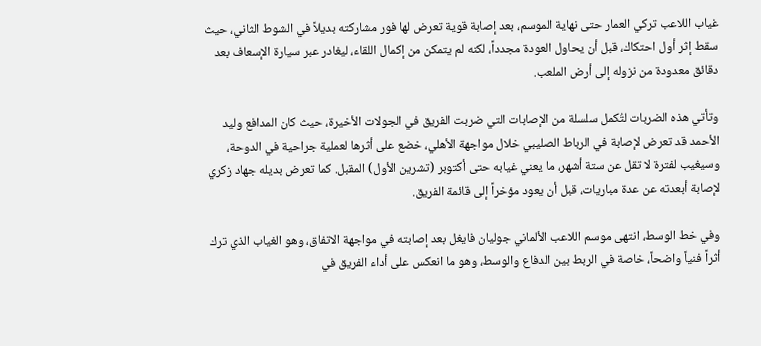غياب اللاعب تركي العمار حتى نهاية الموسم، بعد إصابة قوية تعرض لها فور مشاركته بديلاً في الشوط الثاني، حيث سقط إثر أول احتكاك، قبل أن يحاول العودة مجدداً، لكنه لم يتمكن من إكمال اللقاء، ليغادر عبر سيارة الإسعاف بعد دقائق معدودة من نزوله إلى أرض الملعب.

وتأتي هذه الضربات لتُكمل سلسلة من الإصابات التي ضربت الفريق في الجولات الأخيرة، حيث كان المدافع وليد الأحمد قد تعرض لإصابة في الرباط الصليبي خلال مواجهة الأهلي، خضع على أثرها لعملية جراحية في الدوحة، وسيغيب لفترة لا تقل عن ستة أشهر، ما يعني غيابه حتى أكتوبر (تشرين الأول) المقبل. كما تعرض بديله جهاد زكري لإصابة أبعدته عن عدة مباريات، قبل أن يعود مؤخراً إلى قائمة الفريق.

وفي خط الوسط، انتهى موسم اللاعب الألماني جوليان فايغل بعد إصابته في مواجهة الاتفاق، وهو الغياب الذي ترك أثراً فنياً واضحاً، خاصة في الربط بين الدفاع والوسط، وهو ما انعكس على أداء الفريق في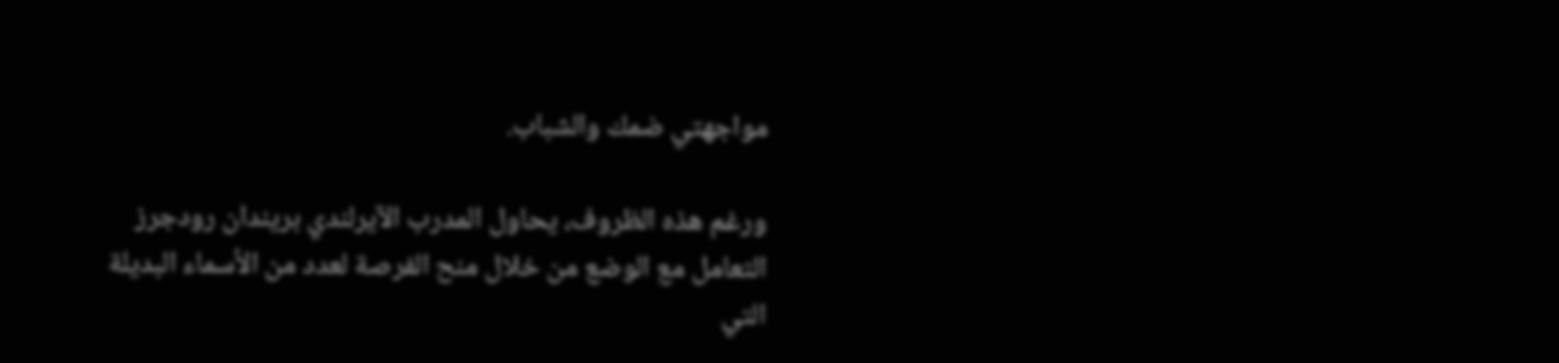مواجهتي ضمك والشباب.

ورغم هذه الظروف، يحاول المدرب الآيرلندي بريندان رودجرز التعامل مع الوضع من خلال منح الفرصة لعدد من الأسماء البديلة التي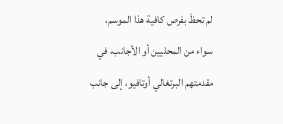لم تحظَ بفرص كافية هذا الموسم، سواء من المحليين أو الأجانب، في مقدمتهم البرتغالي أوتافيو، إلى جانب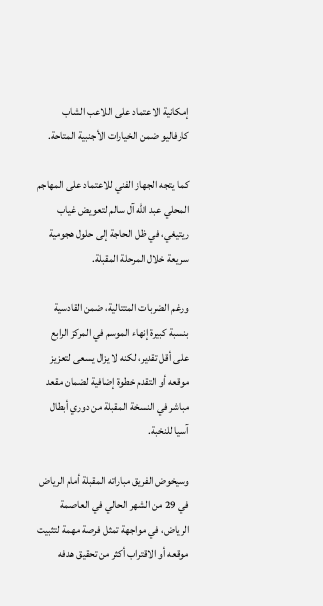إمكانية الاعتماد على اللاعب الشاب كارفاليو ضمن الخيارات الأجنبية المتاحة.

كما يتجه الجهاز الفني للاعتماد على المهاجم المحلي عبد الله آل سالم لتعويض غياب ريتيغي، في ظل الحاجة إلى حلول هجومية سريعة خلال المرحلة المقبلة.

ورغم الضربات المتتالية، ضمن القادسية بنسبة كبيرة إنهاء الموسم في المركز الرابع على أقل تقدير، لكنه لا يزال يسعى لتعزيز موقعه أو التقدم خطوة إضافية لضمان مقعد مباشر في النسخة المقبلة من دوري أبطال آسيا للنخبة.

وسيخوض الفريق مباراته المقبلة أمام الرياض في 29 من الشهر الحالي في العاصمة الرياض، في مواجهة تمثل فرصة مهمة لتثبيت موقعه أو الاقتراب أكثر من تحقيق هدفه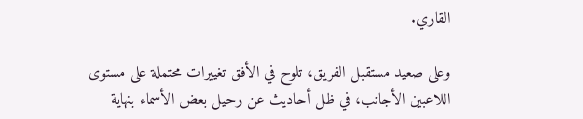القاري.

وعلى صعيد مستقبل الفريق، تلوح في الأفق تغييرات محتملة على مستوى اللاعبين الأجانب، في ظل أحاديث عن رحيل بعض الأسماء بنهاية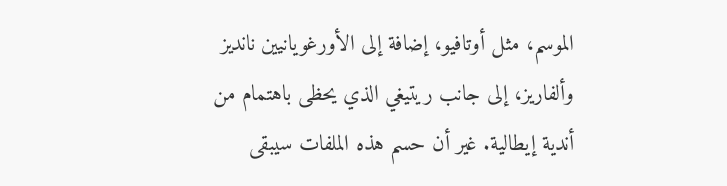الموسم، مثل أوتافيو، إضافة إلى الأورغويانيين نانديز وألفاريز، إلى جانب ريتيغي الذي يحظى باهتمام من أندية إيطالية. غير أن حسم هذه الملفات سيبقى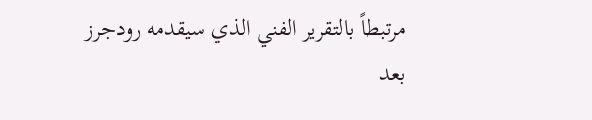مرتبطاً بالتقرير الفني الذي سيقدمه رودجرز بعد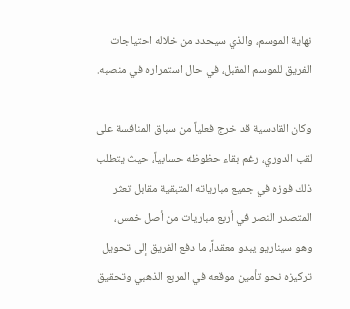نهاية الموسم، والذي سيحدد من خلاله احتياجات الفريق للموسم المقبل، في حال استمراره في منصبه.

وكان القادسية قد خرج فعلياً من سباق المنافسة على لقب الدوري، رغم بقاء حظوظه حسابياً، حيث يتطلب ذلك فوزه في جميع مبارياته المتبقية مقابل تعثر المتصدر النصر في أربع مباريات من أصل خمس، وهو سيناريو يبدو معقداً، ما دفع الفريق إلى تحويل تركيزه نحو تأمين موقعه في المربع الذهبي وتحقيق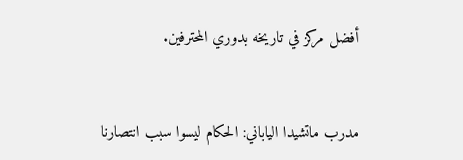أفضل مركز في تاريخه بدوري المحترفين.


مدرب ماتشيدا الياباني: الحكام ليسوا سبب انتصارنا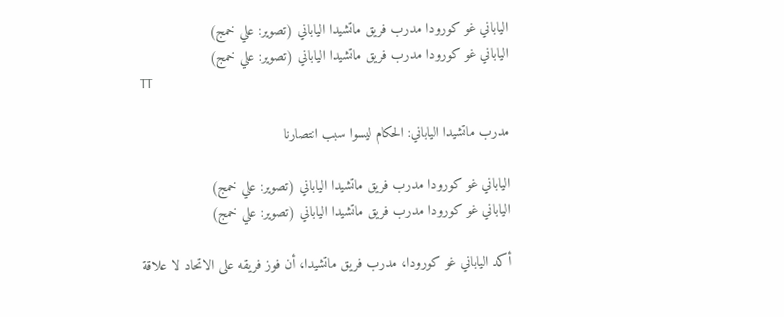الياباني غو كورودا مدرب فريق ماتشيدا الياباني (تصوير: علي خمج)
الياباني غو كورودا مدرب فريق ماتشيدا الياباني (تصوير: علي خمج)
TT

مدرب ماتشيدا الياباني: الحكام ليسوا سبب انتصارنا

الياباني غو كورودا مدرب فريق ماتشيدا الياباني (تصوير: علي خمج)
الياباني غو كورودا مدرب فريق ماتشيدا الياباني (تصوير: علي خمج)

أكد الياباني غو كورودا، مدرب فريق ماتشيدا، أن فوز فريقه على الاتحاد لا علاقة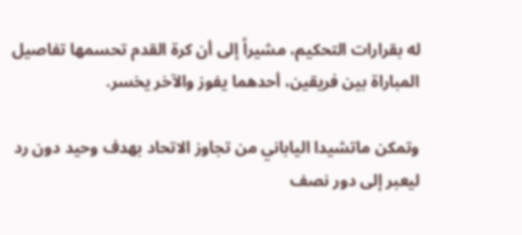له بقرارات التحكيم، مشيراً إلى أن كرة القدم تحسمها تفاصيل المباراة بين فريقين، أحدهما يفوز والآخر يخسر.

وتمكن ماتشيدا الياباني من تجاوز الاتحاد بهدف وحيد دون رد ليعبر إلى دور نصف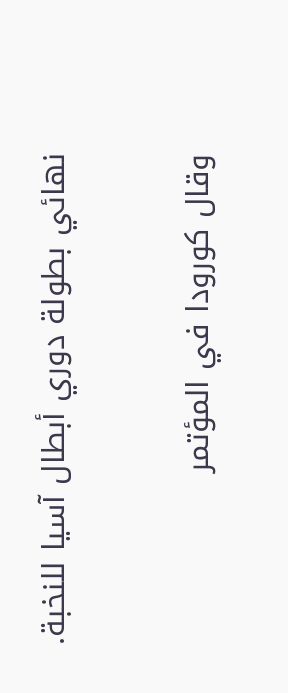نهائي بطولة دوري أبطال آسيا للنخبة.

وقال كورودا في المؤتمر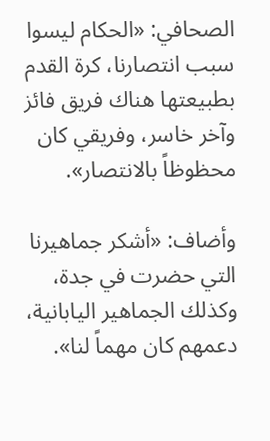الصحافي: «الحكام ليسوا سبب انتصارنا، كرة القدم بطبيعتها هناك فريق فائز وآخر خاسر، وفريقي كان محظوظاً بالانتصار».

وأضاف: «أشكر جماهيرنا التي حضرت في جدة، وكذلك الجماهير اليابانية، دعمهم كان مهماً لنا».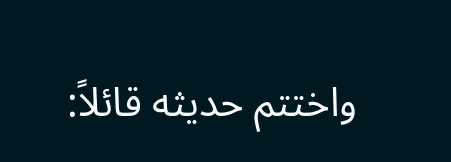واختتم حديثه قائلاً: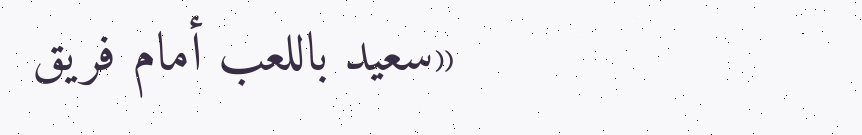«سعيد باللعب أمام فريق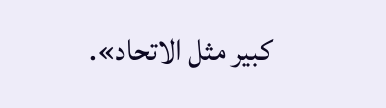كبير مثل الاتحاد».